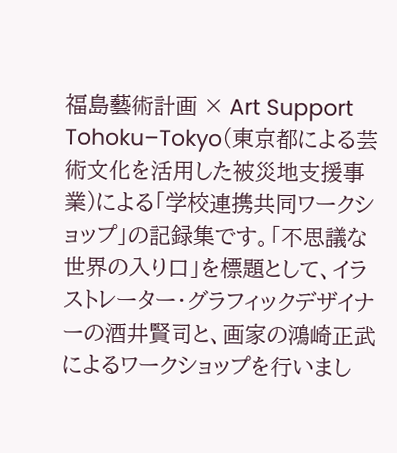福島藝術計画 × Art Support Tohoku–Tokyo(東京都による芸術文化を活用した被災地支援事業)による「学校連携共同ワークショップ」の記録集です。「不思議な世界の入り口」を標題として、イラストレーター・グラフィックデザイナーの酒井賢司と、画家の鴻崎正武によるワークショップを行いまし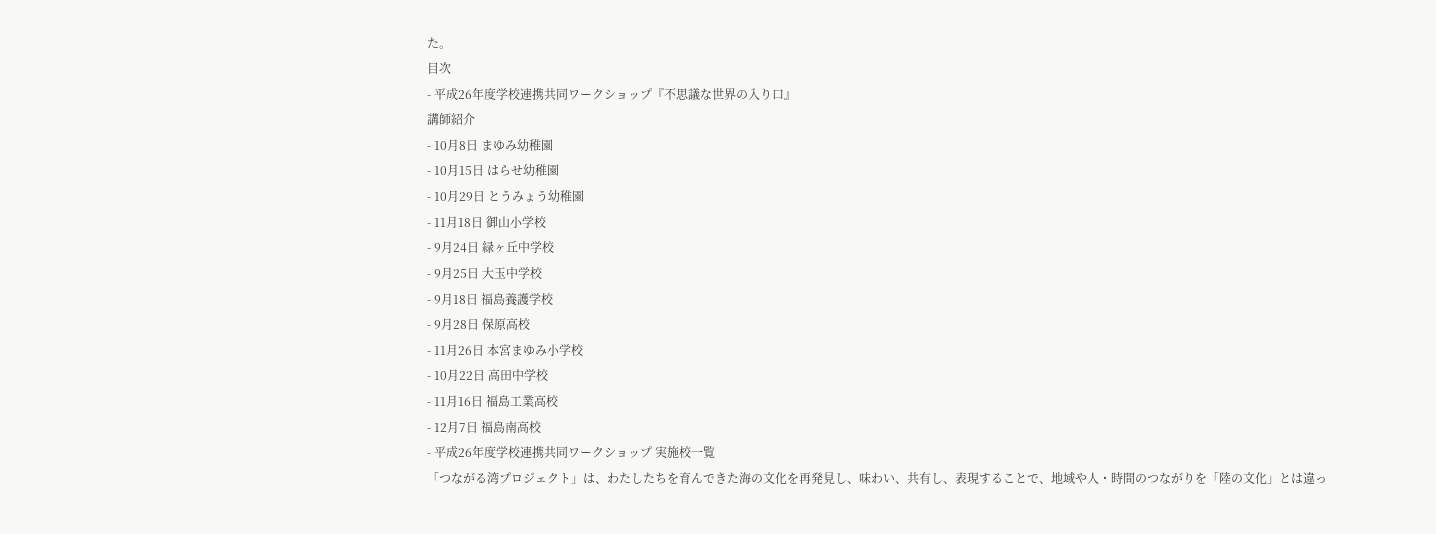た。
目次
- 平成26年度学校連携共同ワークショップ『不思議な世界の入り口』
講師紹介
- 10月8日 まゆみ幼稚園
- 10月15日 はらせ幼稚園
- 10月29日 とうみょう幼稚園
- 11月18日 御山小学校
- 9月24日 緑ヶ丘中学校
- 9月25日 大玉中学校
- 9月18日 福島養護学校
- 9月28日 保原高校
- 11月26日 本宮まゆみ小学校
- 10月22日 高田中学校
- 11月16日 福島工業高校
- 12月7日 福島南高校
- 平成26年度学校連携共同ワークショップ 実施校一覧
「つながる湾プロジェクト」は、わたしたちを育んできた海の文化を再発見し、味わい、共有し、表現することで、地域や人・時間のつながりを「陸の文化」とは違っ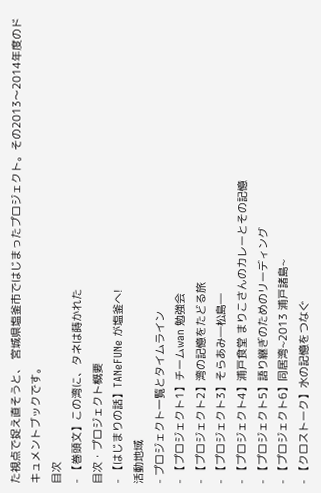た視点で捉え直そうと、 宮城県塩釜市ではじまったプロジェクト。その2013〜2014年度のドキュメントブックです。
目次
- 【巻頭文】この湾に、タネは蒔かれた
目次・プロジェクト概要
- 【はじまりの話】TANeFUNe が塩釜へ!
活動地域
- プロジェクト一覧とタイムライン
- 【プロジェクト1】チームwan 勉強会
- 【プロジェクト2】湾の記憶をたどる旅
- 【プロジェクト3】そらあみ―松島―
- 【プロジェクト4】浦戸食堂 まりこさんのカレーとその記憶
- 【プロジェクト5】語り継ぎのためのリーディング
- 【プロジェクト6】同居湾~2013 浦戸諸島~
- 【クロストーク】水の記憶をつなぐ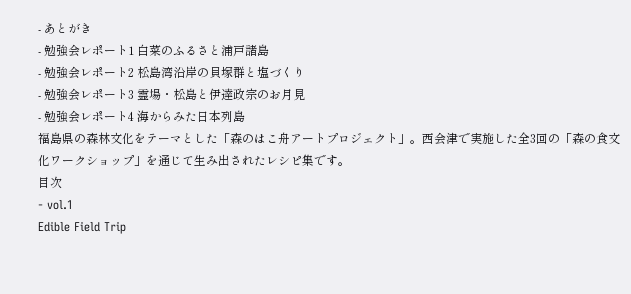- あとがき
- 勉強会レポート1 白菜のふるさと浦戸諸島
- 勉強会レポート2 松島湾沿岸の貝塚群と塩づくり
- 勉強会レポート3 霊場・松島と伊達政宗のお月見
- 勉強会レポート4 海からみた日本列島
福島県の森林文化をテーマとした「森のはこ舟アートプロジェクト」。西会津で実施した全3回の「森の食文化ワークショップ」を通じて生み出されたレシピ集です。
目次
- vol.1
Edible Field Trip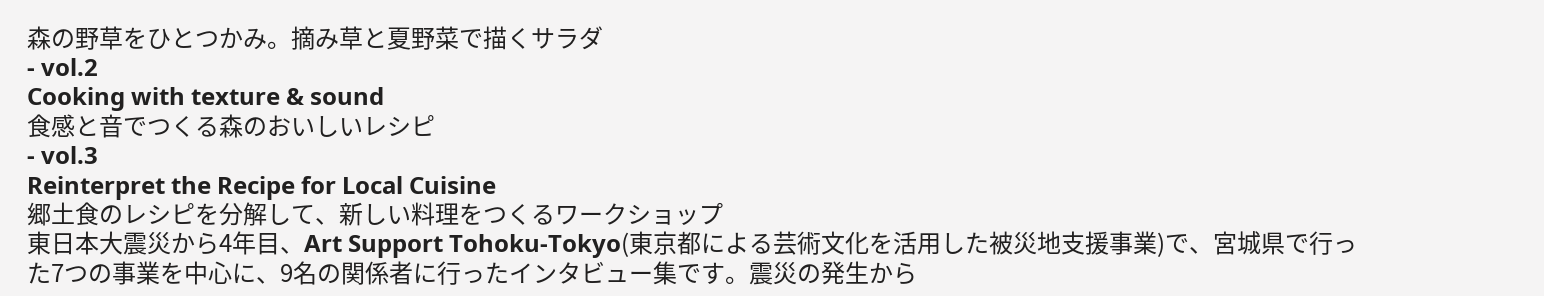森の野草をひとつかみ。摘み草と夏野菜で描くサラダ
- vol.2
Cooking with texture & sound
食感と音でつくる森のおいしいレシピ
- vol.3
Reinterpret the Recipe for Local Cuisine
郷土食のレシピを分解して、新しい料理をつくるワークショップ
東日本大震災から4年目、Art Support Tohoku-Tokyo(東京都による芸術文化を活用した被災地支援事業)で、宮城県で行った7つの事業を中心に、9名の関係者に行ったインタビュー集です。震災の発生から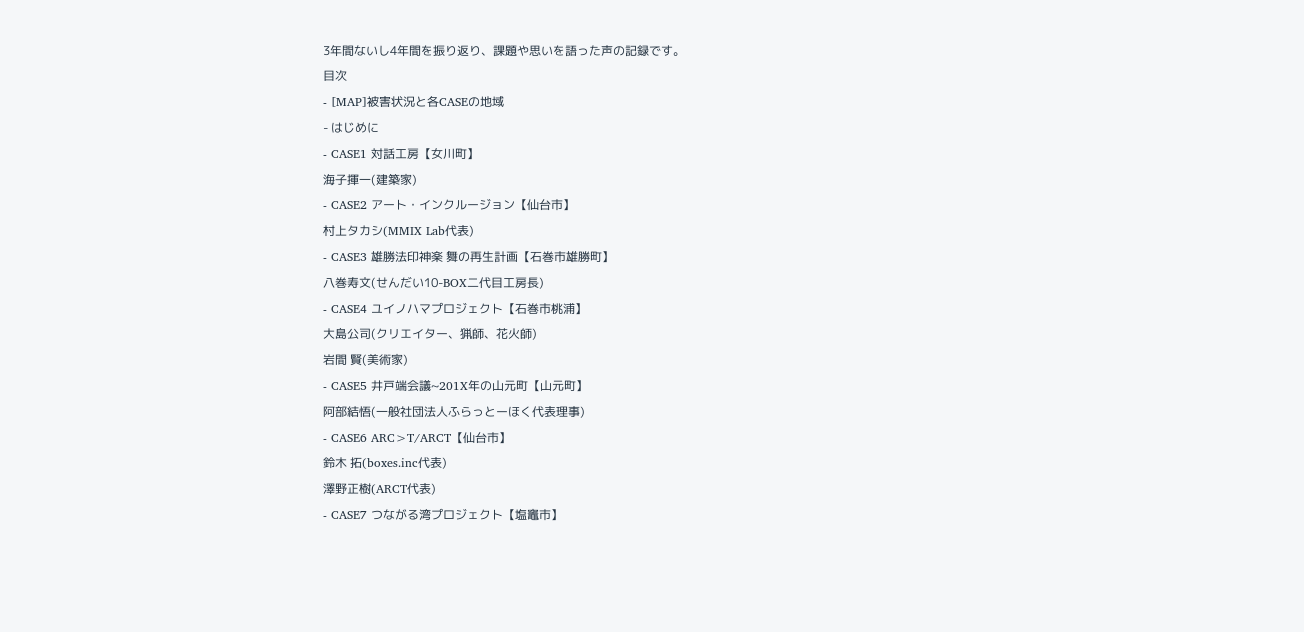3年間ないし4年間を振り返り、課題や思いを語った声の記録です。
目次
- [MAP]被害状況と各CASEの地域
- はじめに
- CASE1 対話工房【女川町】
海子揮一(建築家)
- CASE2 アート・インクルージョン【仙台市】
村上タカシ(MMIX Lab代表)
- CASE3 雄勝法印神楽 舞の再生計画【石巻市雄勝町】
八巻寿文(せんだい10-BOX二代目工房長)
- CASE4 ユイノハマプロジェクト【石巻市桃浦】
大島公司(クリエイター、猟師、花火師)
岩間 賢(美術家)
- CASE5 井戸端会議~201X年の山元町【山元町】
阿部結悟(一般社団法人ふらっとーほく代表理事)
- CASE6 ARC>T/ARCT【仙台市】
鈴木 拓(boxes.inc代表)
澤野正樹(ARCT代表)
- CASE7 つながる湾プロジェクト【塩竈市】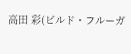高田 彩(ビルド・フルーガ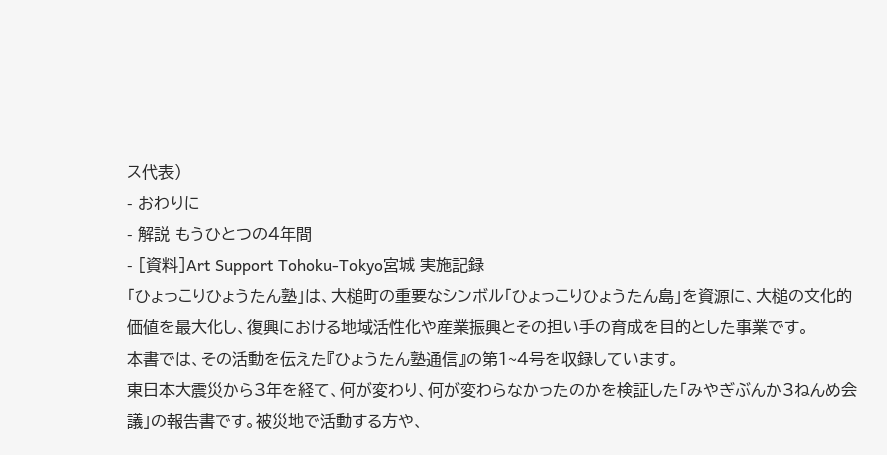ス代表)
- おわりに
- 解説 もうひとつの4年間
- [資料]Art Support Tohoku-Tokyo宮城 実施記録
「ひょっこりひょうたん塾」は、大槌町の重要なシンボル「ひょっこりひょうたん島」を資源に、大槌の文化的価値を最大化し、復興における地域活性化や産業振興とその担い手の育成を目的とした事業です。
本書では、その活動を伝えた『ひょうたん塾通信』の第1~4号を収録しています。
東日本大震災から3年を経て、何が変わり、何が変わらなかったのかを検証した「みやぎぶんか3ねんめ会議」の報告書です。被災地で活動する方や、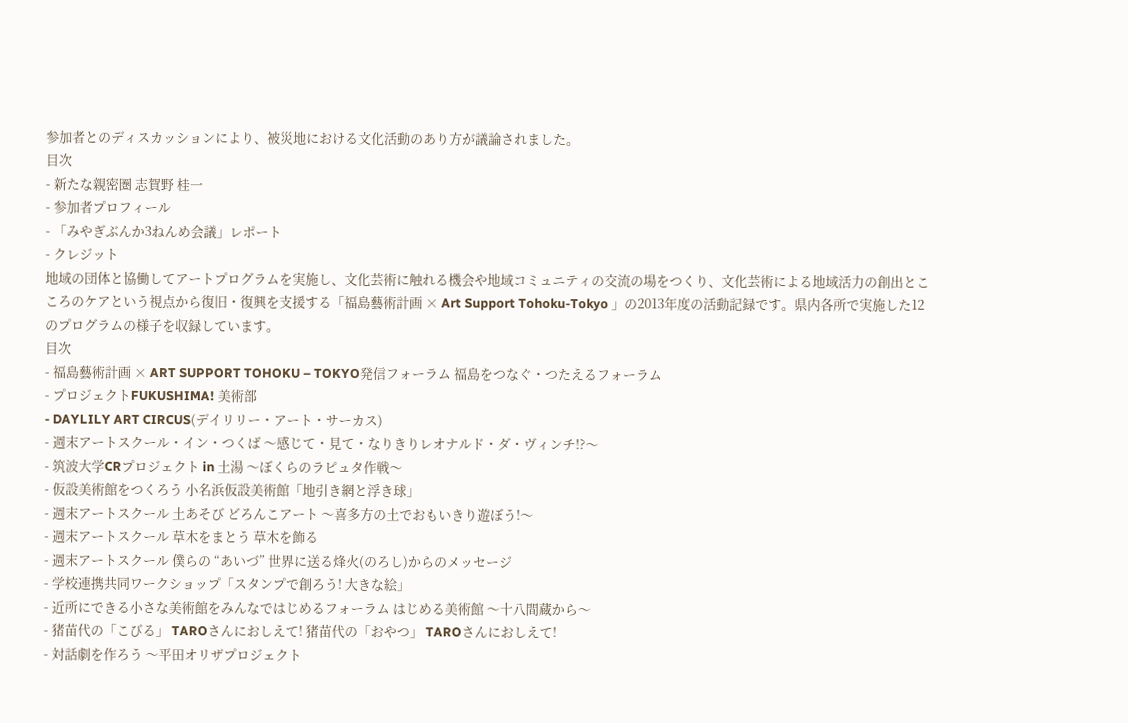参加者とのディスカッションにより、被災地における文化活動のあり方が議論されました。
目次
- 新たな親密圏 志賀野 桂一
- 参加者プロフィール
- 「みやぎぶんか3ねんめ会議」レポート
- クレジット
地域の団体と協働してアートプログラムを実施し、文化芸術に触れる機会や地域コミュニティの交流の場をつくり、文化芸術による地域活力の創出とこころのケアという視点から復旧・復興を支援する「福島藝術計画 × Art Support Tohoku-Tokyo 」の2013年度の活動記録です。県内各所で実施した12のプログラムの様子を収録しています。
目次
- 福島藝術計画 × ART SUPPORT TOHOKU – TOKYO発信フォーラム 福島をつなぐ・つたえるフォーラム
- プロジェクトFUKUSHIMA! 美術部
- DAYLILY ART CIRCUS(デイリリー・アート・サーカス)
- 週末アートスクール・イン・つくば 〜感じて・見て・なりきりレオナルド・ダ・ヴィンチ!?〜
- 筑波大学CRプロジェクト in 土湯 〜ぼくらのラピュタ作戦〜
- 仮設美術館をつくろう 小名浜仮設美術館「地引き網と浮き球」
- 週末アートスクール 土あそび どろんこアート 〜喜多方の土でおもいきり遊ぼう!〜
- 週末アートスクール 草木をまとう 草木を飾る
- 週末アートスクール 僕らの “あいづ” 世界に送る烽火(のろし)からのメッセージ
- 学校連携共同ワークショップ「スタンプで創ろう! 大きな絵」
- 近所にできる小さな美術館をみんなではじめるフォーラム はじめる美術館 〜十八間蔵から〜
- 猪苗代の「こびる」 TAROさんにおしえて! 猪苗代の「おやつ」 TAROさんにおしえて!
- 対話劇を作ろう 〜平田オリザプロジェクト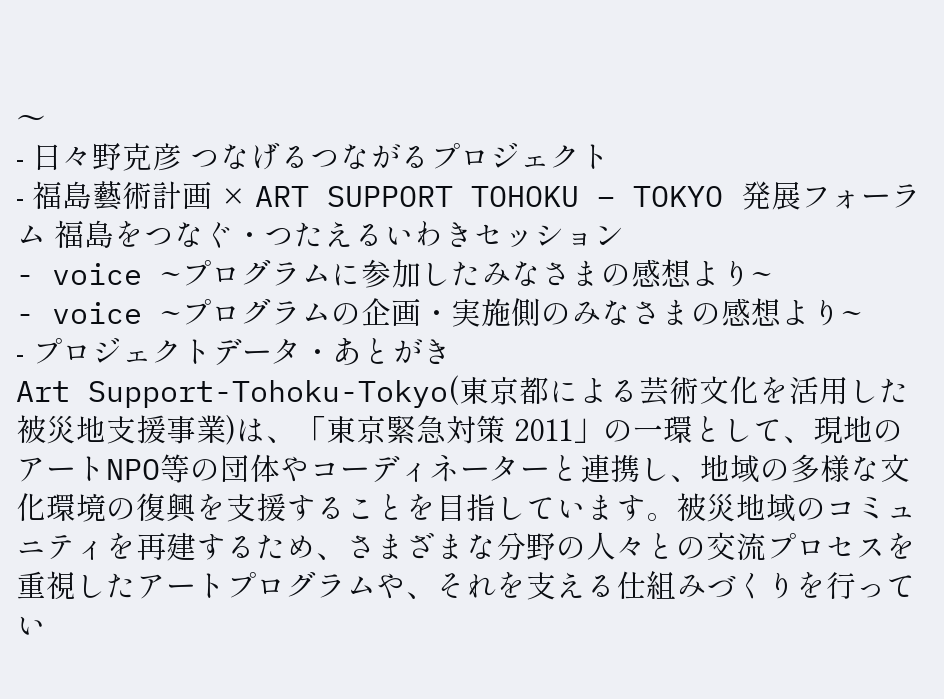〜
- 日々野克彦 つなげるつながるプロジェクト
- 福島藝術計画 × ART SUPPORT TOHOKU – TOKYO 発展フォーラム 福島をつなぐ・つたえるいわきセッション
- voice ~プログラムに参加したみなさまの感想より~
- voice ~プログラムの企画・実施側のみなさまの感想より~
- プロジェクトデータ・あとがき
Art Support-Tohoku-Tokyo(東京都による芸術文化を活用した被災地支援事業)は、「東京緊急対策 2011」の一環として、現地のアートNPO等の団体やコーディネーターと連携し、地域の多様な文化環境の復興を支援することを目指しています。被災地域のコミュニティを再建するため、さまざまな分野の人々との交流プロセスを重視したアートプログラムや、それを支える仕組みづくりを行ってい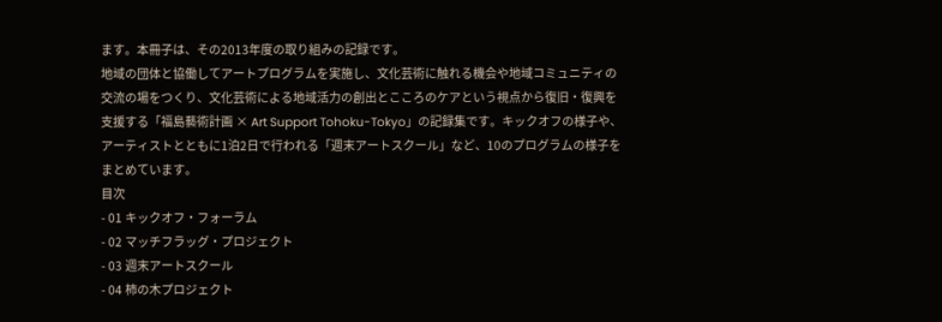ます。本冊子は、その2013年度の取り組みの記録です。
地域の団体と協働してアートプログラムを実施し、文化芸術に触れる機会や地域コミュニティの交流の場をつくり、文化芸術による地域活力の創出とこころのケアという視点から復旧・復興を支援する「福島藝術計画 × Art Support Tohoku-Tokyo」の記録集です。キックオフの様子や、アーティストとともに1泊2日で行われる「週末アートスクール」など、10のプログラムの様子をまとめています。
目次
- 01 キックオフ・フォーラム
- 02 マッチフラッグ・プロジェクト
- 03 週末アートスクール
- 04 柿の木プロジェクト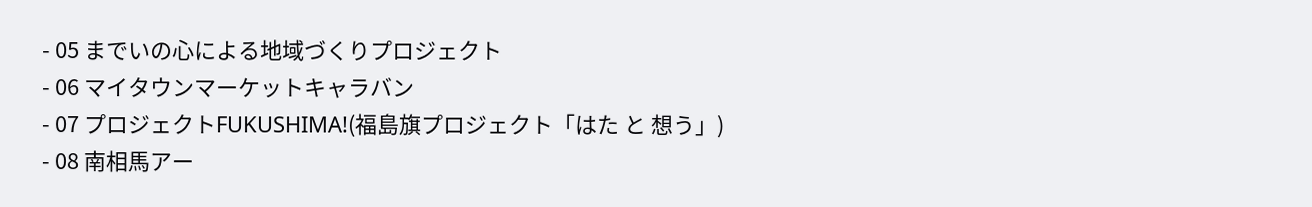- 05 までいの心による地域づくりプロジェクト
- 06 マイタウンマーケットキャラバン
- 07 プロジェクトFUKUSHIMA!(福島旗プロジェクト「はた と 想う」)
- 08 南相馬アー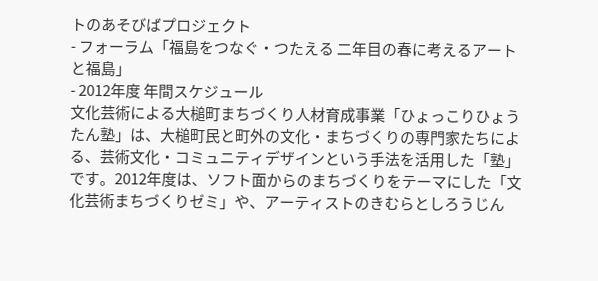トのあそびばプロジェクト
- フォーラム「福島をつなぐ・つたえる 二年目の春に考えるアートと福島」
- 2012年度 年間スケジュール
文化芸術による大槌町まちづくり人材育成事業「ひょっこりひょうたん塾」は、大槌町民と町外の文化・まちづくりの専門家たちによる、芸術文化・コミュニティデザインという手法を活用した「塾」です。2012年度は、ソフト面からのまちづくりをテーマにした「文化芸術まちづくりゼミ」や、アーティストのきむらとしろうじん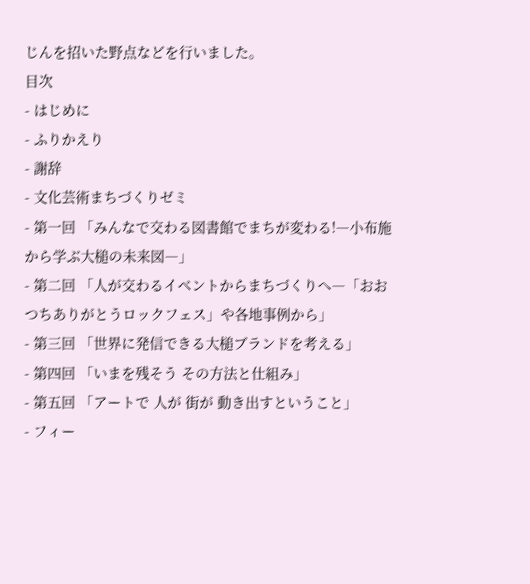じんを招いた野点などを行いました。
目次
- はじめに
- ふりかえり
- 謝辞
- 文化芸術まちづくりゼミ
- 第一回 「みんなで交わる図書館でまちが変わる!―小布施から学ぶ大槌の未来図―」
- 第二回 「人が交わるイベントからまちづくりへ―「おおつちありがとうロックフェス」や各地事例から」
- 第三回 「世界に発信できる大槌ブランドを考える」
- 第四回 「いまを残そう その方法と仕組み」
- 第五回 「アートで 人が 街が 動き出すということ」
- フィー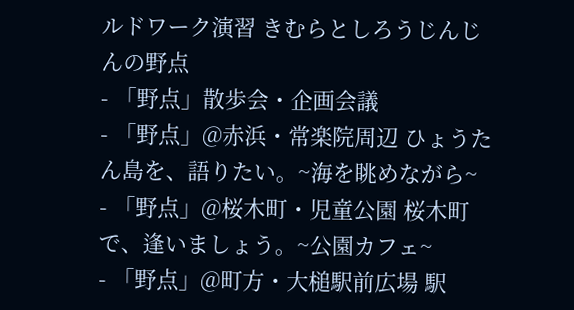ルドワーク演習 きむらとしろうじんじんの野点
- 「野点」散歩会・企画会議
- 「野点」@赤浜・常楽院周辺 ひょうたん島を、語りたい。~海を眺めながら~
- 「野点」@桜木町・児童公園 桜木町で、逢いましょう。~公園カフェ~
- 「野点」@町方・大槌駅前広場 駅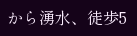から湧水、徒歩5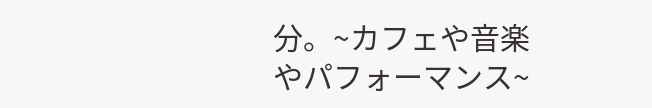分。~カフェや音楽やパフォーマンス~